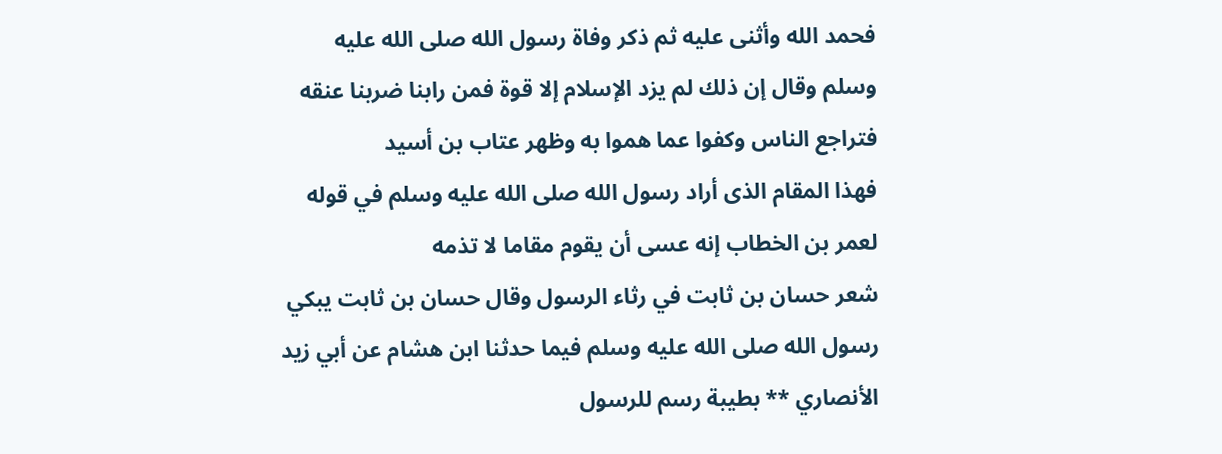فحمد الله وأثنى عليه ثم ذكر وفاة رسول الله صلى الله عليه وسلم وقال إن ذلك لم يزد الإسلام إلا قوة فمن رابنا ضربنا عنقه فتراجع الناس وكفوا عما هموا به وظهر عتاب بن أسيد
فهذا المقام الذى أراد رسول الله صلى الله عليه وسلم في قوله لعمر بن الخطاب إنه عسى أن يقوم مقاما لا تذمه
شعر حسان بن ثابت في رثاء الرسول وقال حسان بن ثابت يبكي رسول الله صلى الله عليه وسلم فيما حدثنا ابن هشام عن أبي زيد الأنصاري ** بطيبة رسم للرسول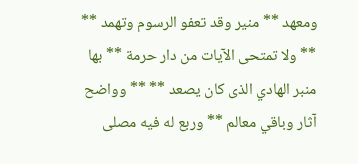ومعهد ** منير وقد تعفو الرسوم وتهمد ** ** ولا تمتحى الآيات من دار حرمة ** بها منبر الهادي الذى كان يصعد ** ** وواضح آثار وباقي معالم ** وربع له فيه مصلى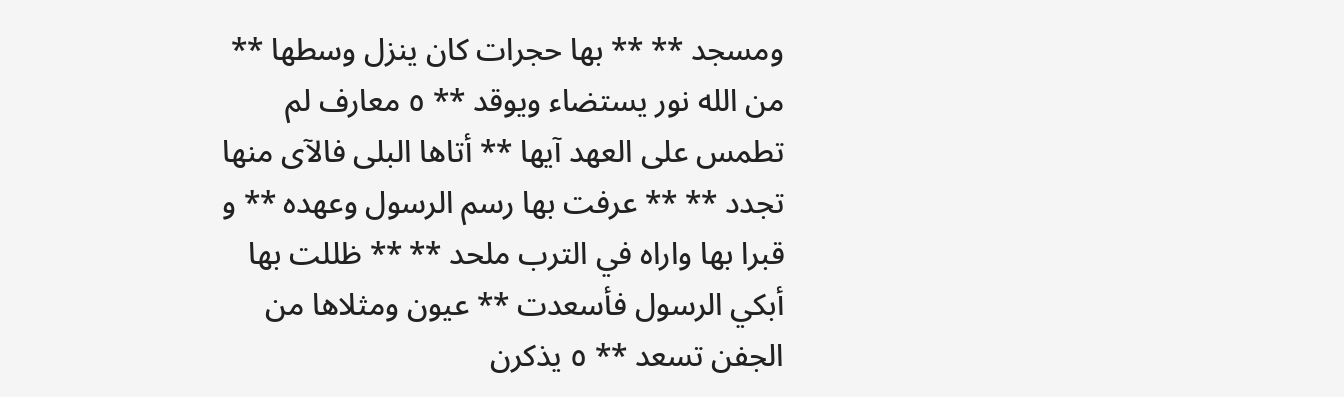ومسجد ** ** بها حجرات كان ينزل وسطها ** من الله نور يستضاء ويوقد ** ٥ معارف لم تطمس على العهد آيها ** أتاها البلى فالآى منها تجدد ** ** عرفت بها رسم الرسول وعهده ** و قبرا بها واراه في الترب ملحد ** ** ظللت بها أبكي الرسول فأسعدت ** عيون ومثلاها من الجفن تسعد ** ٥ يذكرن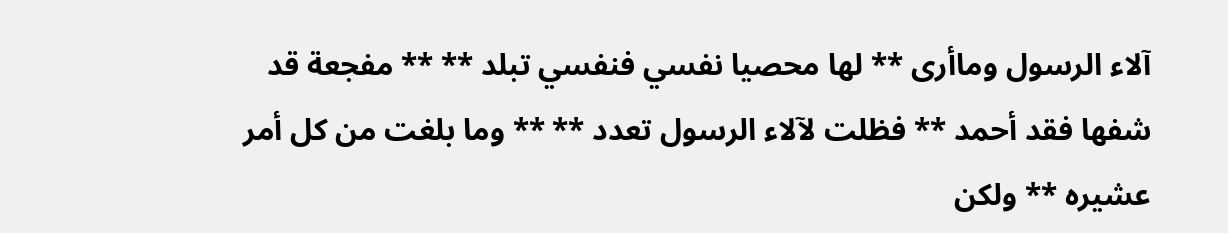آلاء الرسول وماأرى ** لها محصيا نفسي فنفسي تبلد ** ** مفجعة قد شفها فقد أحمد ** فظلت لآلاء الرسول تعدد ** ** وما بلغت من كل أمر عشيره ** ولكن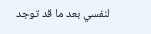لنفسي بعد ما قد توجد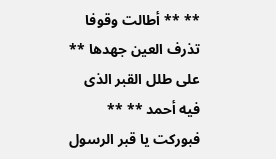** ** أطالت وقوفا تذرف العين جهدها ** على طلل القبر الذى فيه أحمد ** ** فبوركت يا قبر الرسول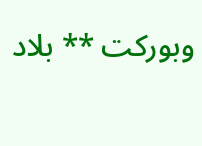وبوركت ** بلاد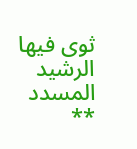ثوى فيها الرشيد المسدد **